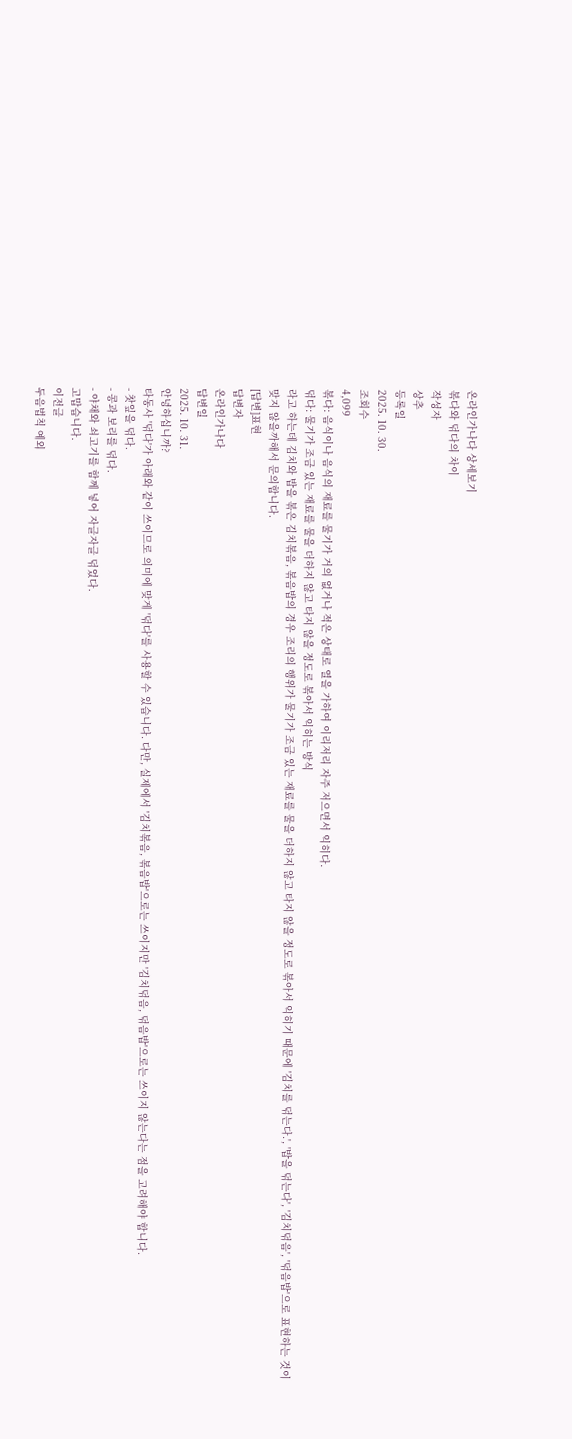온라인가나다 상세보기
볶다와 덖다의 차이
작성자
상추
등록일
2025. 10. 30.
조회수
4,099
볶다: 음식이나 음식의 재료를 물기가 거의 없거나 적은 상태로 열을 가하여 이리저리 자주 저으면서 익히다.
덖다: 물기가 조금 있는 재료를 물을 더하지 않고 타지 않을 정도로 볶아서 익히는 방식
라고 하는데 김치와 밥을 볶은 김치볶음, 볶음밥의 경우 조리의 행위가 물기가 조금 있는 재료를 물을 더하지 않고 타지 않을 정도로 볶아서 익히기 때문에 '김치를 덖는다.', '밥을 덖는다', '김치덖음', '덖음밥'으로 표현하는 것이 맞지 않을까해서 문의합니다.
[답변]표현
답변자
온라인가나다
답변일
2025. 10. 31.
안녕하십니까?
타동사 '덖다'가 아래와 같이 쓰이므로 의미에 맞게 '덖다'를 사용할 수 있습니다. 다만, 실제에서 '김치볶음, 볶음밥'으로는 쓰이지만 '김치덖음, 덖음밥'으로는 쓰이지 않는다는 점을 고려해야 합니다.
- 찻잎을 덖다.
- 콩과 보리를 덖다.
- 야채와 쇠고기를 함께 넣어 자글자글 덖었다.
고맙습니다.
이전글
두음법칙 예외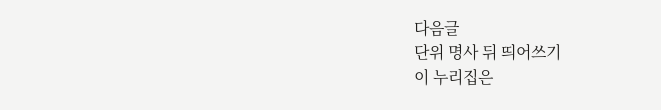다음글
단위 명사 뒤 띄어쓰기
이 누리집은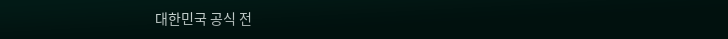대한민국 공식 전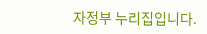자정부 누리집입니다.